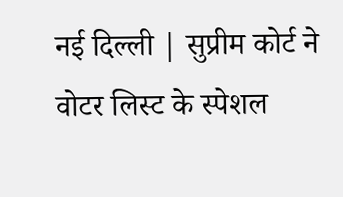नई दिल्ली | सुप्रीम कोर्ट ने वोटर लिस्ट के स्पेशल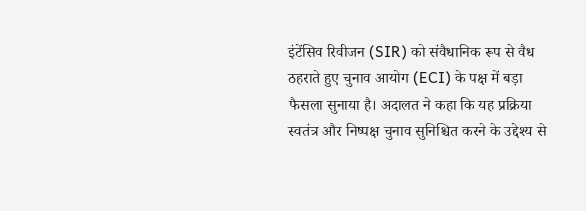इंटेंसिव रिवीजन (SIR) को संवैधानिक रूप से वैध ठहराते हुए चुनाव आयोग (ECI) के पक्ष में बड़ा फैसला सुनाया है। अदालत ने कहा कि यह प्रक्रिया स्वतंत्र और निष्पक्ष चुनाव सुनिश्चित करने के उद्देश्य से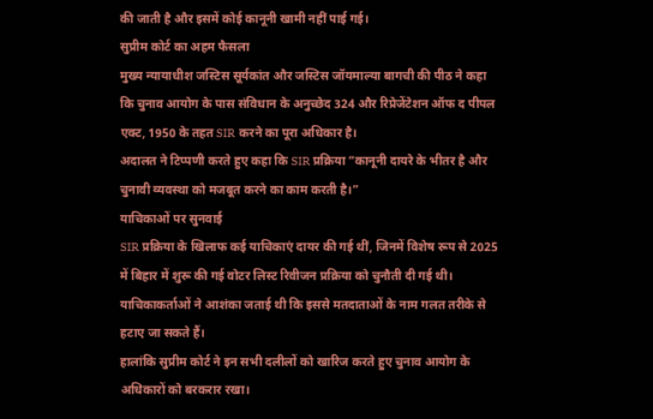की जाती है और इसमें कोई कानूनी खामी नहीं पाई गई।
सुप्रीम कोर्ट का अहम फैसला
मुख्य न्यायाधीश जस्टिस सूर्यकांत और जस्टिस जॉयमाल्या बागची की पीठ ने कहा कि चुनाव आयोग के पास संविधान के अनुच्छेद 324 और रिप्रेजेंटेशन ऑफ द पीपल एक्ट, 1950 के तहत SIR करने का पूरा अधिकार है।
अदालत ने टिप्पणी करते हुए कहा कि SIR प्रक्रिया “कानूनी दायरे के भीतर है और चुनावी व्यवस्था को मजबूत करने का काम करती है।”
याचिकाओं पर सुनवाई
SIR प्रक्रिया के खिलाफ कई याचिकाएं दायर की गई थीं, जिनमें विशेष रूप से 2025 में बिहार में शुरू की गई वोटर लिस्ट रिवीजन प्रक्रिया को चुनौती दी गई थी। याचिकाकर्ताओं ने आशंका जताई थी कि इससे मतदाताओं के नाम गलत तरीके से हटाए जा सकते हैं।
हालांकि सुप्रीम कोर्ट ने इन सभी दलीलों को खारिज करते हुए चुनाव आयोग के अधिकारों को बरकरार रखा।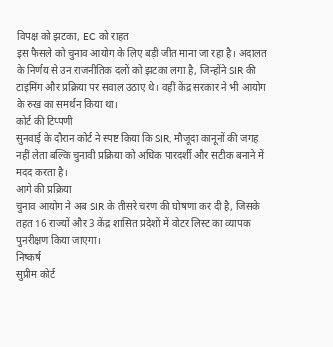विपक्ष को झटका, EC को राहत
इस फैसले को चुनाव आयोग के लिए बड़ी जीत माना जा रहा है। अदालत के निर्णय से उन राजनीतिक दलों को झटका लगा है, जिन्होंने SIR की टाइमिंग और प्रक्रिया पर सवाल उठाए थे। वहीं केंद्र सरकार ने भी आयोग के रुख का समर्थन किया था।
कोर्ट की टिप्पणी
सुनवाई के दौरान कोर्ट ने स्पष्ट किया कि SIR, मौजूदा कानूनों की जगह नहीं लेता बल्कि चुनावी प्रक्रिया को अधिक पारदर्शी और सटीक बनाने में मदद करता है।
आगे की प्रक्रिया
चुनाव आयोग ने अब SIR के तीसरे चरण की घोषणा कर दी है, जिसके तहत 16 राज्यों और 3 केंद्र शासित प्रदेशों में वोटर लिस्ट का व्यापक पुनरीक्षण किया जाएगा।
निष्कर्ष
सुप्रीम कोर्ट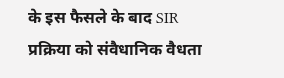के इस फैसले के बाद SIR प्रक्रिया को संवैधानिक वैधता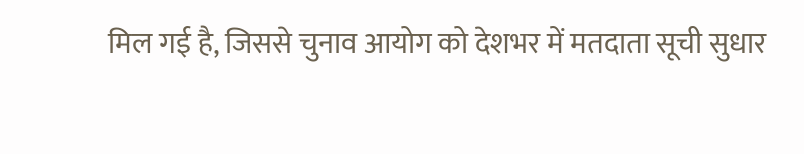मिल गई है, जिससे चुनाव आयोग को देशभर में मतदाता सूची सुधार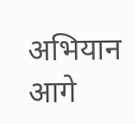अभियान आगे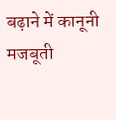बढ़ाने में कानूनी मजबूती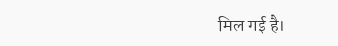मिल गई है।